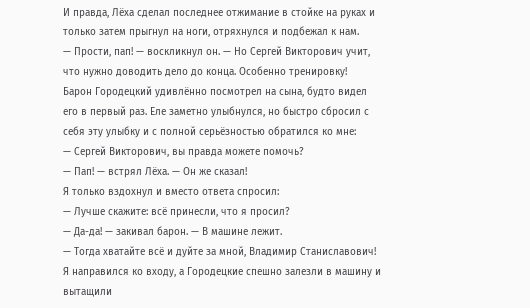И правда, Лёха сделал последнее отжимание в стойке на руках и только затем прыгнул на ноги, отряхнулся и подбежал к нам.
— Прости, пап! — воскликнул он. — Но Сергей Викторович учит, что нужно доводить дело до конца. Особенно тренировку!
Барон Городецкий удивлённо посмотрел на сына, будто видел его в первый раз. Еле заметно улыбнулся, но быстро сбросил с себя эту улыбку и с полной серьёзностью обратился ко мне:
— Сергей Викторович, вы правда можете помочь?
— Пап! — встрял Лёха. — Он же сказал!
Я только вздохнул и вместо ответа спросил:
— Лучше скажите: всё принесли, что я просил?
— Да-да! — закивал барон. — В машине лежит.
— Тогда хватайте всё и дуйте за мной, Владимир Станиславович!
Я направился ко входу, а Городецкие спешно залезли в машину и вытащили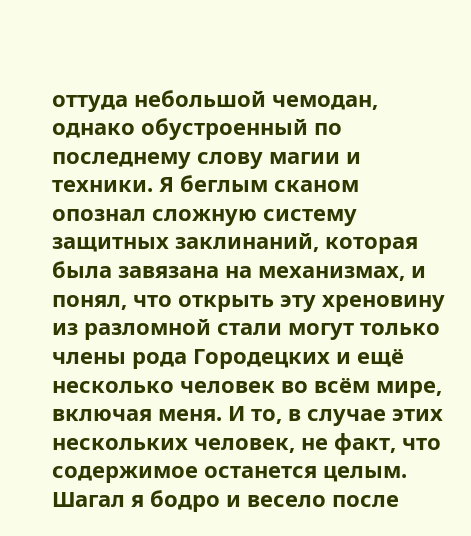оттуда небольшой чемодан, однако обустроенный по последнему слову магии и техники. Я беглым сканом опознал сложную систему защитных заклинаний, которая была завязана на механизмах, и понял, что открыть эту хреновину из разломной стали могут только члены рода Городецких и ещё несколько человек во всём мире, включая меня. И то, в случае этих нескольких человек, не факт, что содержимое останется целым.
Шагал я бодро и весело после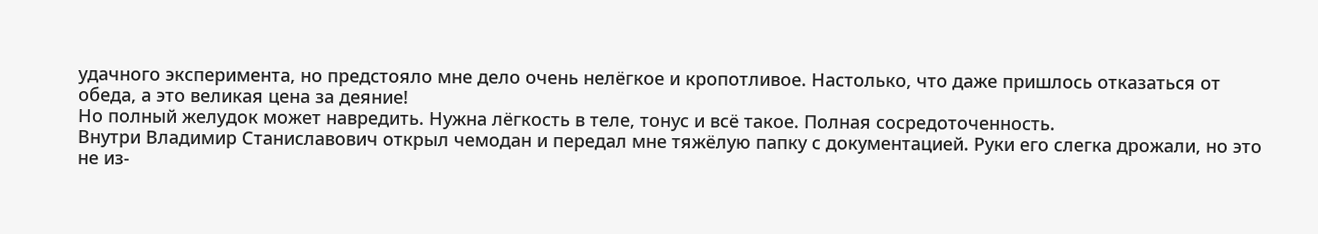удачного эксперимента, но предстояло мне дело очень нелёгкое и кропотливое. Настолько, что даже пришлось отказаться от обеда, а это великая цена за деяние!
Но полный желудок может навредить. Нужна лёгкость в теле, тонус и всё такое. Полная сосредоточенность.
Внутри Владимир Станиславович открыл чемодан и передал мне тяжёлую папку с документацией. Руки его слегка дрожали, но это не из-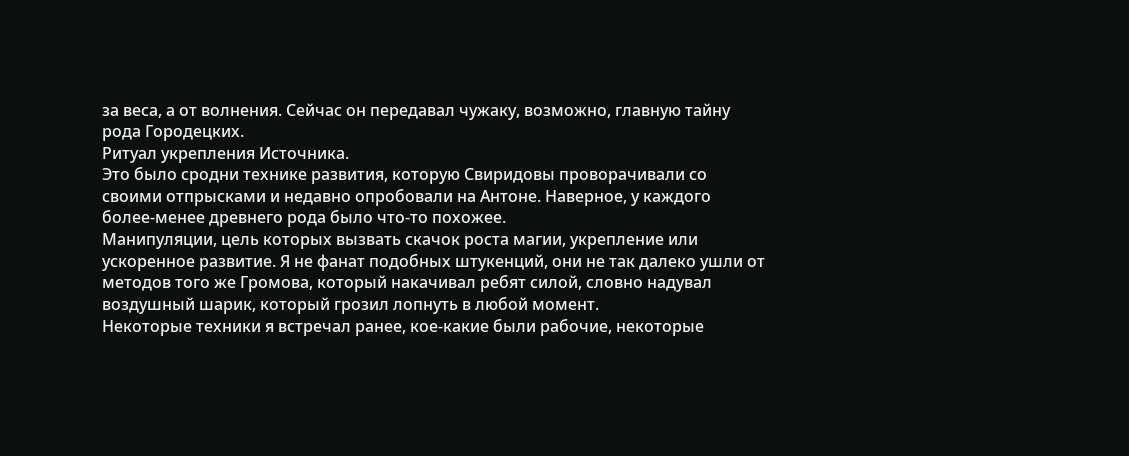за веса, а от волнения. Сейчас он передавал чужаку, возможно, главную тайну рода Городецких.
Ритуал укрепления Источника.
Это было сродни технике развития, которую Свиридовы проворачивали со своими отпрысками и недавно опробовали на Антоне. Наверное, у каждого более-менее древнего рода было что-то похожее.
Манипуляции, цель которых вызвать скачок роста магии, укрепление или ускоренное развитие. Я не фанат подобных штукенций, они не так далеко ушли от методов того же Громова, который накачивал ребят силой, словно надувал воздушный шарик, который грозил лопнуть в любой момент.
Некоторые техники я встречал ранее, кое-какие были рабочие, некоторые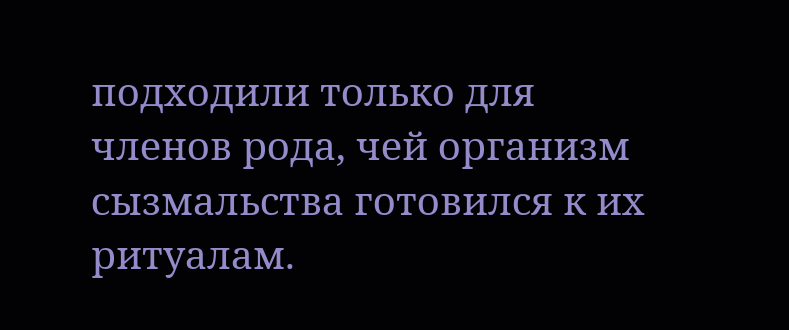подходили только для членов рода, чей организм сызмальства готовился к их ритуалам.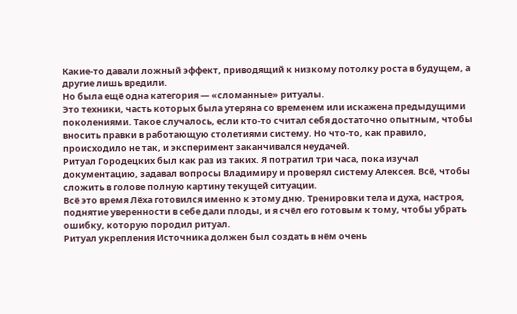Какие-то давали ложный эффект, приводящий к низкому потолку роста в будущем, а другие лишь вредили.
Но была ещё одна категория — «сломанные» ритуалы.
Это техники, часть которых была утеряна со временем или искажена предыдущими поколениями. Такое случалось, если кто-то считал себя достаточно опытным, чтобы вносить правки в работающую столетиями систему. Но что-то, как правило, происходило не так, и эксперимент заканчивался неудачей.
Ритуал Городецких был как раз из таких. Я потратил три часа, пока изучал документацию, задавал вопросы Владимиру и проверял систему Алексея. Всё, чтобы сложить в голове полную картину текущей ситуации.
Всё это время Лёха готовился именно к этому дню. Тренировки тела и духа, настроя, поднятие уверенности в себе дали плоды, и я счёл его готовым к тому, чтобы убрать ошибку, которую породил ритуал.
Ритуал укрепления Источника должен был создать в нём очень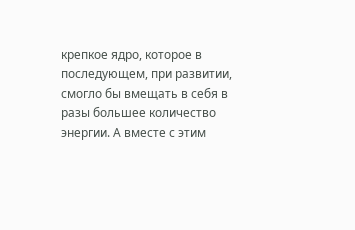крепкое ядро, которое в последующем, при развитии, смогло бы вмещать в себя в разы большее количество энергии. А вместе с этим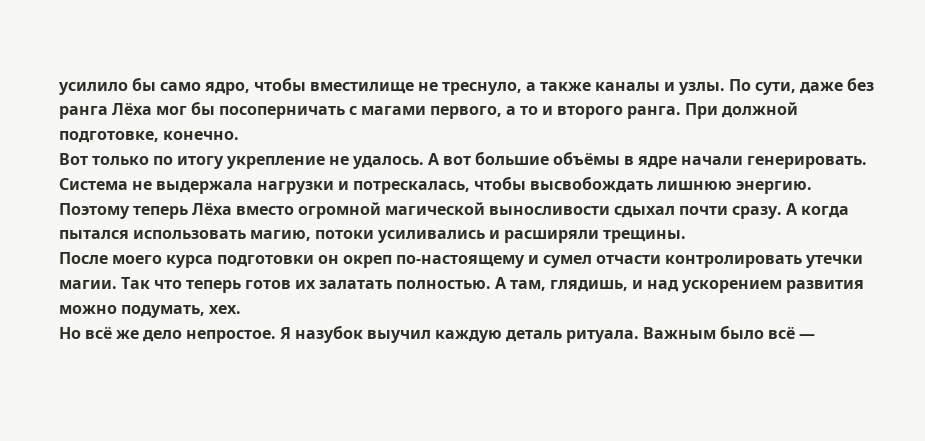усилило бы само ядро, чтобы вместилище не треснуло, а также каналы и узлы. По сути, даже без ранга Лёха мог бы посоперничать с магами первого, а то и второго ранга. При должной подготовке, конечно.
Вот только по итогу укрепление не удалось. А вот большие объёмы в ядре начали генерировать. Система не выдержала нагрузки и потрескалась, чтобы высвобождать лишнюю энергию. Поэтому теперь Лёха вместо огромной магической выносливости сдыхал почти сразу. А когда пытался использовать магию, потоки усиливались и расширяли трещины.
После моего курса подготовки он окреп по-настоящему и сумел отчасти контролировать утечки магии. Так что теперь готов их залатать полностью. А там, глядишь, и над ускорением развития можно подумать, хех.
Но всё же дело непростое. Я назубок выучил каждую деталь ритуала. Важным было всё —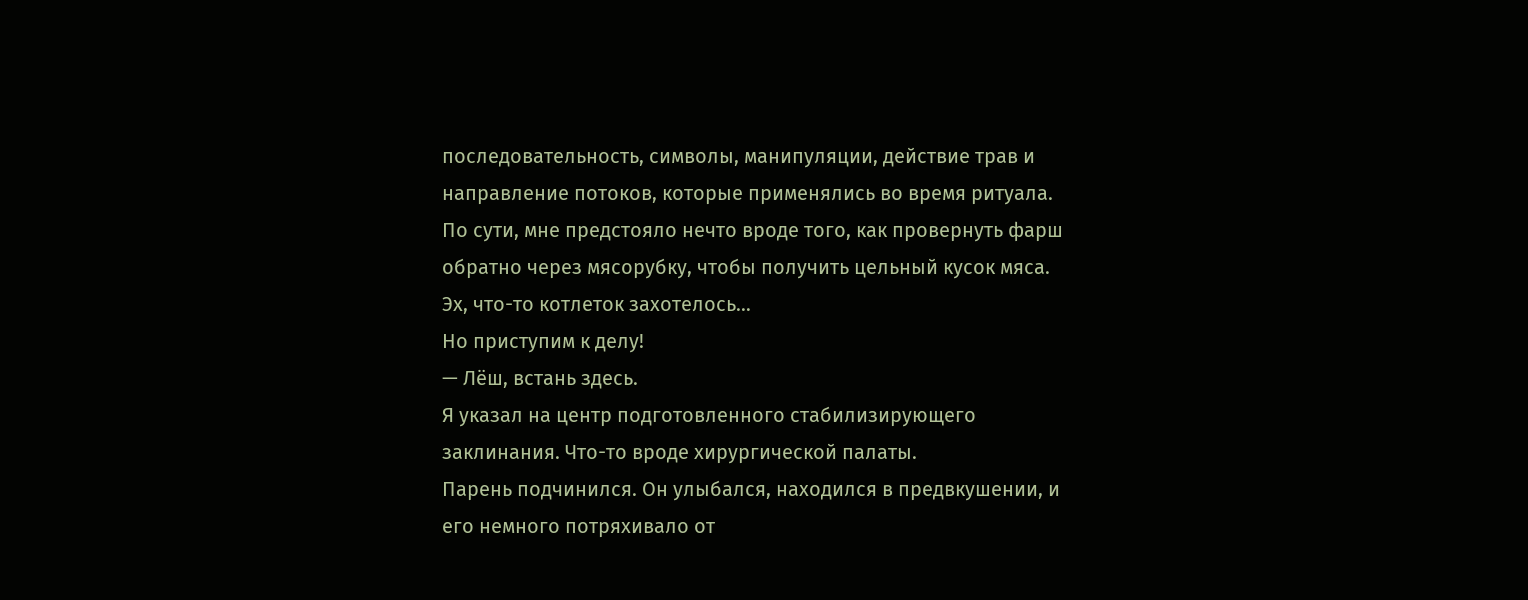последовательность, символы, манипуляции, действие трав и направление потоков, которые применялись во время ритуала.
По сути, мне предстояло нечто вроде того, как провернуть фарш обратно через мясорубку, чтобы получить цельный кусок мяса.
Эх, что-то котлеток захотелось…
Но приступим к делу!
— Лёш, встань здесь.
Я указал на центр подготовленного стабилизирующего заклинания. Что-то вроде хирургической палаты.
Парень подчинился. Он улыбался, находился в предвкушении, и его немного потряхивало от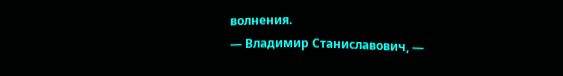волнения.
— Владимир Станиславович, —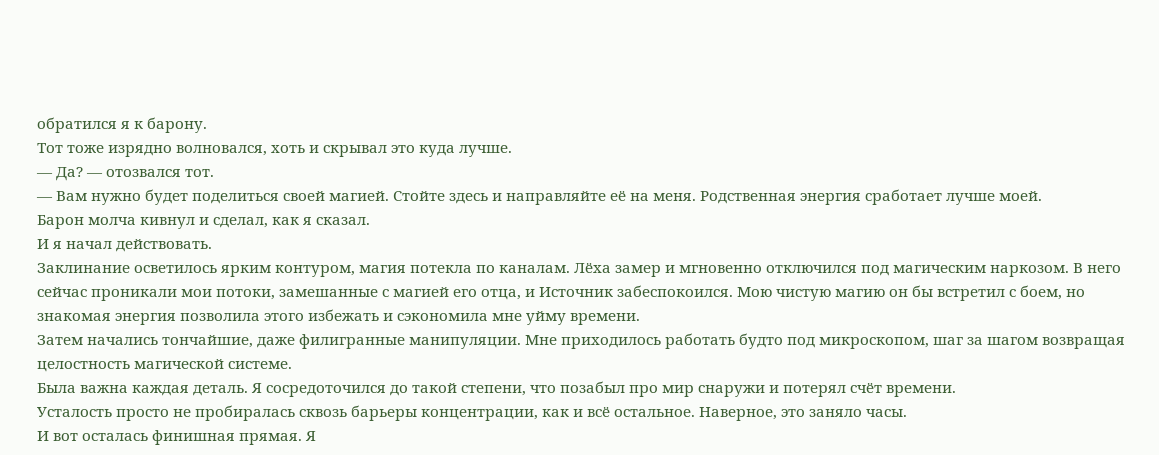обратился я к барону.
Тот тоже изрядно волновался, хоть и скрывал это куда лучше.
— Да? — отозвался тот.
— Вам нужно будет поделиться своей магией. Стойте здесь и направляйте её на меня. Родственная энергия сработает лучше моей.
Барон молча кивнул и сделал, как я сказал.
И я начал действовать.
Заклинание осветилось ярким контуром, магия потекла по каналам. Лёха замер и мгновенно отключился под магическим наркозом. В него сейчас проникали мои потоки, замешанные с магией его отца, и Источник забеспокоился. Мою чистую магию он бы встретил с боем, но знакомая энергия позволила этого избежать и сэкономила мне уйму времени.
Затем начались тончайшие, даже филигранные манипуляции. Мне приходилось работать будто под микроскопом, шаг за шагом возвращая целостность магической системе.
Была важна каждая деталь. Я сосредоточился до такой степени, что позабыл про мир снаружи и потерял счёт времени.
Усталость просто не пробиралась сквозь барьеры концентрации, как и всё остальное. Наверное, это заняло часы.
И вот осталась финишная прямая. Я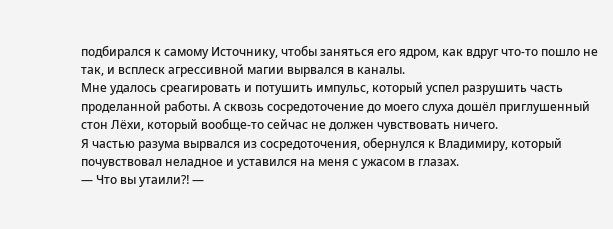подбирался к самому Источнику, чтобы заняться его ядром, как вдруг что-то пошло не так, и всплеск агрессивной магии вырвался в каналы.
Мне удалось среагировать и потушить импульс, который успел разрушить часть проделанной работы. А сквозь сосредоточение до моего слуха дошёл приглушенный стон Лёхи, который вообще-то сейчас не должен чувствовать ничего.
Я частью разума вырвался из сосредоточения, обернулся к Владимиру, который почувствовал неладное и уставился на меня с ужасом в глазах.
— Что вы утаили⁈ —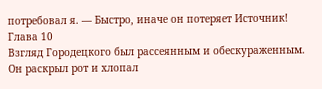потребовал я. — Быстро, иначе он потеряет Источник!
Глава 10
Взгляд Городецкого был рассеянным и обескураженным. Он раскрыл рот и хлопал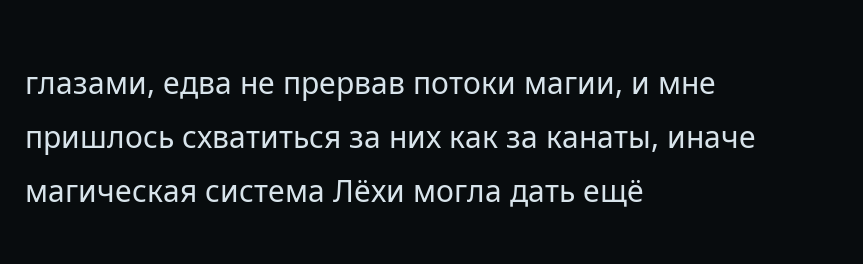глазами, едва не прервав потоки магии, и мне пришлось схватиться за них как за канаты, иначе магическая система Лёхи могла дать ещё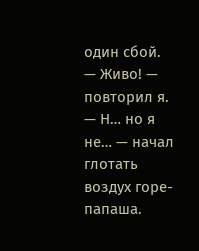один сбой.
— Живо! — повторил я.
— Н… но я не… — начал глотать воздух горе-папаша.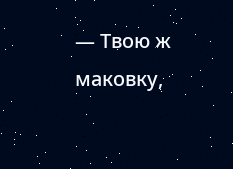— Твою ж маковку,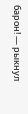барон! — рыкнул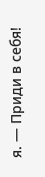я. — Приди в себя!